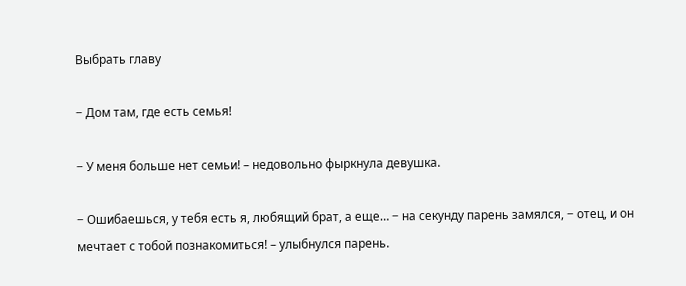Выбрать главу

− Дом там, где есть семья!

− У меня больше нет семьи! – недовольно фыркнула девушка.

− Ошибаешься, у тебя есть я, любящий брат, а еще… − на секунду парень замялся, − отец, и он мечтает с тобой познакомиться! – улыбнулся парень.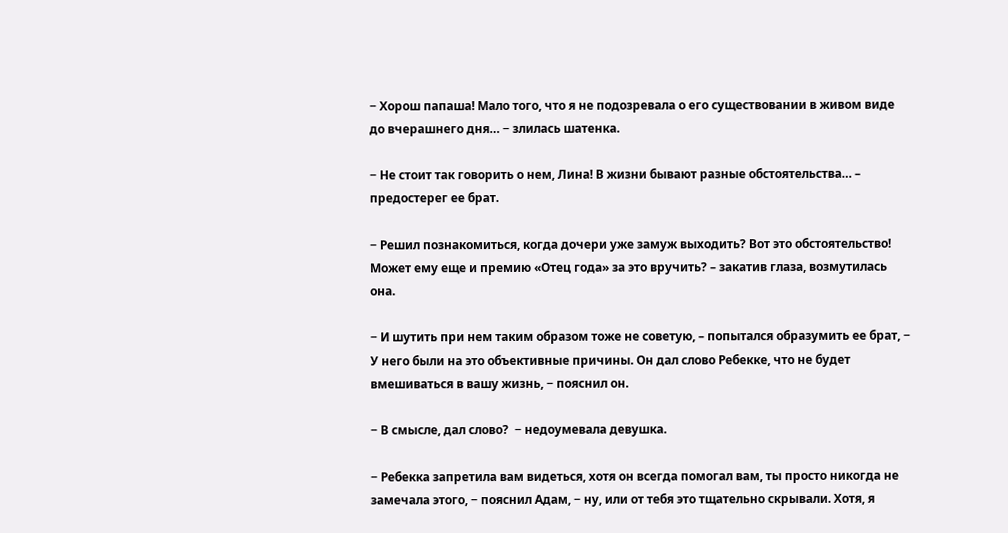− Хорош папаша! Мало того, что я не подозревала о его существовании в живом виде до вчерашнего дня… − злилась шатенка.

− Не стоит так говорить о нем, Лина! В жизни бывают разные обстоятельства… – предостерег ее брат.

− Решил познакомиться, когда дочери уже замуж выходить? Вот это обстоятельство! Может ему еще и премию «Отец года» за это вручить? – закатив глаза, возмутилась она.

− И шутить при нем таким образом тоже не советую, – попытался образумить ее брат, − У него были на это объективные причины. Он дал слово Ребекке, что не будет вмешиваться в вашу жизнь, − пояснил он.

− В смысле, дал слово?  − недоумевала девушка.

− Ребекка запретила вам видеться, хотя он всегда помогал вам, ты просто никогда не замечала этого, − пояснил Адам, − ну, или от тебя это тщательно скрывали. Хотя, я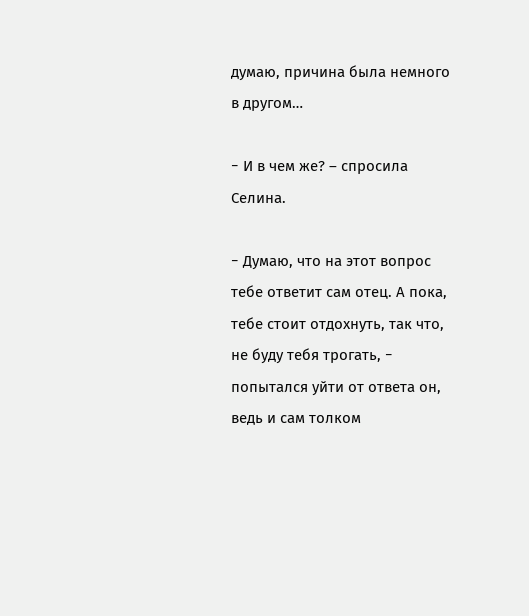думаю, причина была немного в другом…

− И в чем же? – спросила Селина.

− Думаю, что на этот вопрос тебе ответит сам отец. А пока, тебе стоит отдохнуть, так что, не буду тебя трогать, − попытался уйти от ответа он, ведь и сам толком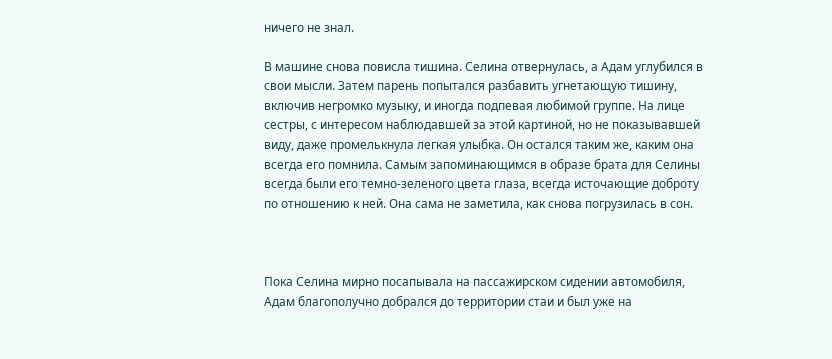ничего не знал.

В машине снова повисла тишина. Селина отвернулась, а Адам углубился в свои мысли. Затем парень попытался разбавить угнетающую тишину, включив негромко музыку, и иногда подпевая любимой группе. На лице сестры, с интересом наблюдавшей за этой картиной, но не показывавшей виду, даже промелькнула легкая улыбка. Он остался таким же, каким она всегда его помнила. Самым запоминающимся в образе брата для Селины всегда были его темно-зеленого цвета глаза, всегда источающие доброту по отношению к ней. Она сама не заметила, как снова погрузилась в сон.



Пока Селина мирно посапывала на пассажирском сидении автомобиля, Адам благополучно добрался до территории стаи и был уже на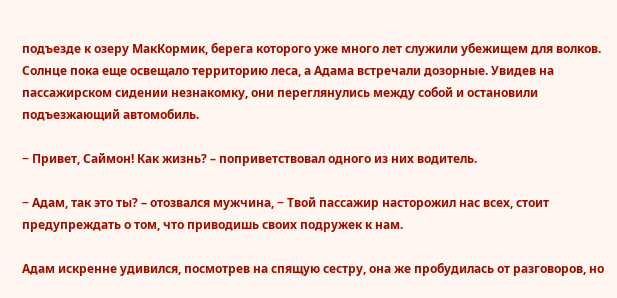подъезде к озеру МакКормик, берега которого уже много лет служили убежищем для волков. Солнце пока еще освещало территорию леса, а Адама встречали дозорные. Увидев на пассажирском сидении незнакомку, они переглянулись между собой и остановили подъезжающий автомобиль.

− Привет, Саймон! Как жизнь? – поприветствовал одного из них водитель.

− Адам, так это ты? – отозвался мужчина, − Твой пассажир насторожил нас всех, стоит предупреждать о том, что приводишь своих подружек к нам.

Адам искренне удивился, посмотрев на спящую сестру, она же пробудилась от разговоров, но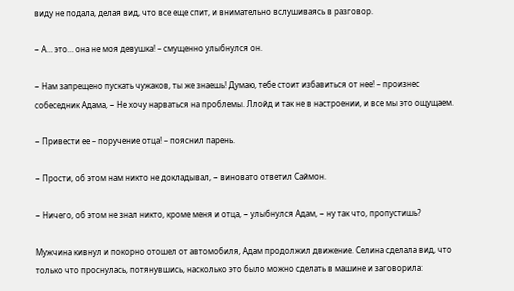виду не подала, делая вид, что все еще спит, и внимательно вслушиваясь в разговор.

− А… это… она не моя девушка! – смущенно улыбнулся он.

− Нам запрещено пускать чужаков, ты же знаешь! Думаю, тебе стоит избавиться от нее! – произнес собеседник Адама, − Не хочу нарваться на проблемы. Ллойд и так не в настроении, и все мы это ощущаем.

− Привести ее – поручение отца! – пояснил парень.

− Прости, об этом нам никто не докладывал, − виновато ответил Саймон.

− Ничего, об этом не знал никто, кроме меня и отца, − улыбнулся Адам, − ну так что, пропустишь?

Мужчина кивнул и покорно отошел от автомобиля, Адам продолжил движение. Селина сделала вид, что только что проснулась, потянувшись, насколько это было можно сделать в машине и заговорила: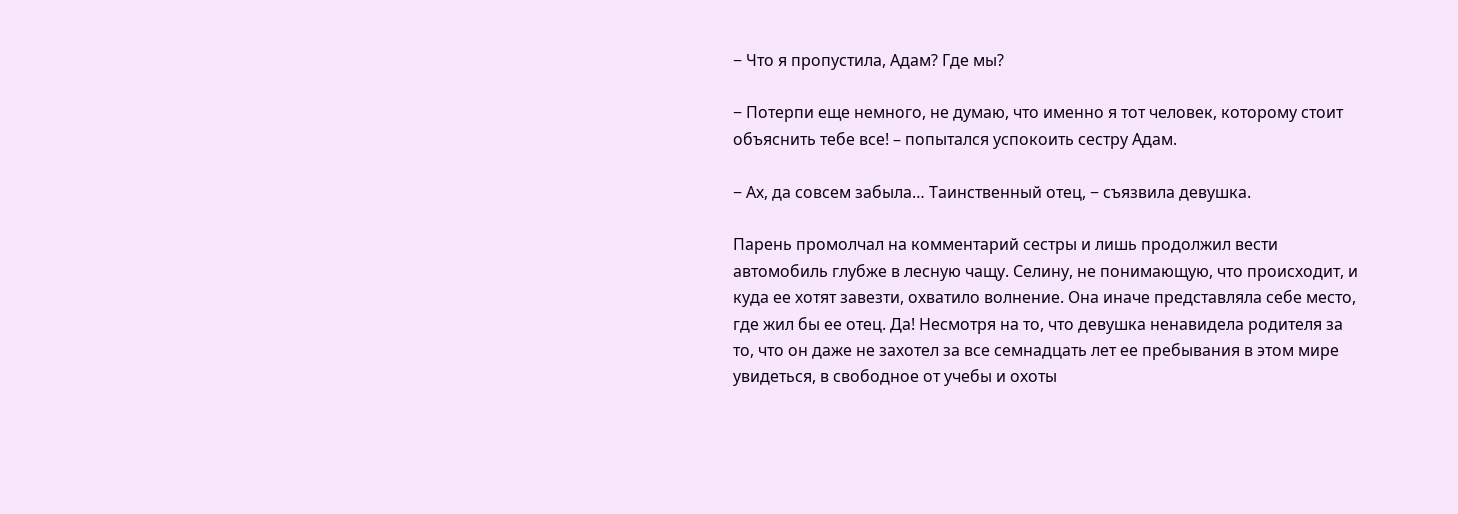− Что я пропустила, Адам? Где мы?

− Потерпи еще немного, не думаю, что именно я тот человек, которому стоит объяснить тебе все! – попытался успокоить сестру Адам.

− Ах, да совсем забыла… Таинственный отец, − съязвила девушка.

Парень промолчал на комментарий сестры и лишь продолжил вести автомобиль глубже в лесную чащу. Селину, не понимающую, что происходит, и куда ее хотят завезти, охватило волнение. Она иначе представляла себе место, где жил бы ее отец. Да! Несмотря на то, что девушка ненавидела родителя за то, что он даже не захотел за все семнадцать лет ее пребывания в этом мире увидеться, в свободное от учебы и охоты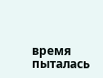время пыталась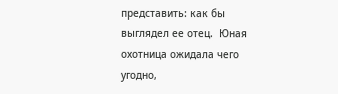представить: как бы выглядел ее отец.  Юная охотница ожидала чего угодно,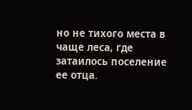но не тихого места в чаще леса, где затаилось поселение ее отца.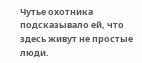Чутье охотника подсказывало ей, что здесь живут не простые люди.